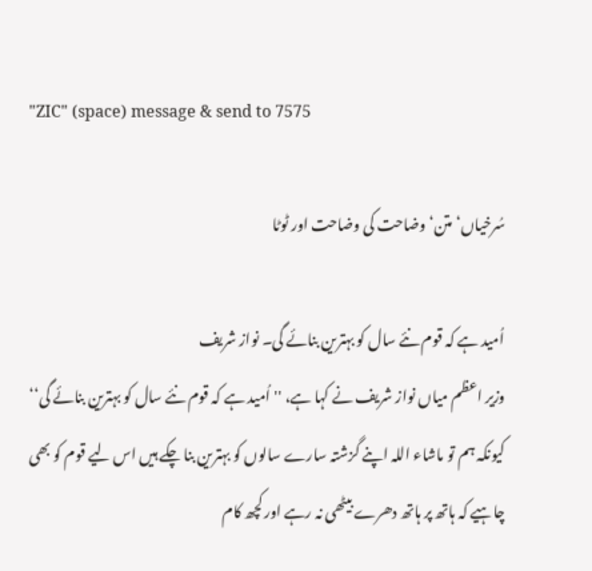"ZIC" (space) message & send to 7575

سُرخیاں‘ متن‘ وضاحت کی وضاحت اور ٹوٹا

اُمید ہے کہ قوم نئے سال کو بہترین بنائے گی۔ نواز شریف
وزیر اعظم میاں نواز شریف نے کہا ہے، ''اُمید ہے کہ قوم نئے سال کو بہترین بنائے گی‘‘ کیونکہ ہم تو ماشاء اللہ اپنے گزشتہ سارے سالوں کو بہترین بنا چکے ہیں اس لیے قوم کو بھی چاہیے کہ ہاتھ پر ہاتھ دھرے بیٹھی نہ رہے اور کچھ کام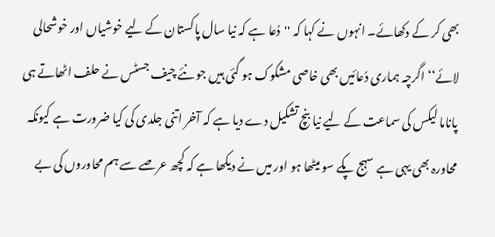بھی کر کے دکھائے۔ انہوں نے کہا کہ ''دُعا ہے کہ نیا سال پاکستان کے لیے خوشیاں اور خوشحالی لائے‘‘ اگرچہ ہماری دُعائیں بھی خاصی مشکوک ہو گئی ہیں جو نئے چیف جسٹس نے حلف اٹھاتے ہی پاناما لیکس کی سماعت کے لیے نیا بنچ تشکیل دے دیا ہے کہ آخر اتنی جلدی کی کیا ضرورت ہے کیونکہ محاورہ بھی یہی ہے سہج پکے سو میٹھا ہو اور میں نے دیکھا ہے کہ کچھ عرصے سے ہم محاوروں کی بے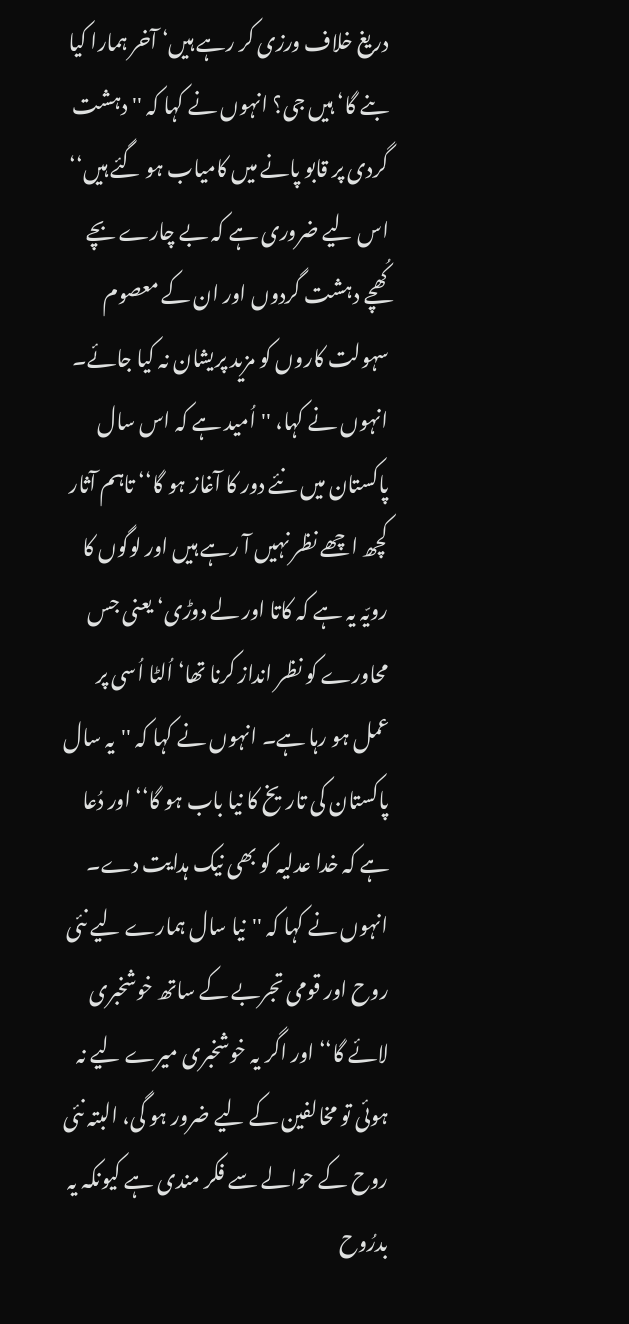دریغ خلاف ورزی کر رہے ہیں‘ آخر ہمارا کیا بنے گا‘ ہیں جی؟ انہوں نے کہا کہ ''دہشت گردی پر قابو پانے میں کامیاب ہو گئے ہیں‘‘ اس لیے ضروری ہے کہ بے چارے بچے کُھچے دہشت گردوں اور ان کے معصوم سہولت کاروں کو مزید پریشان نہ کیا جائے۔ انہوں نے کہا، ''اُمید ہے کہ اس سال پاکستان میں نئے دور کا آغاز ہو گا‘‘ تاہم آثار کچھ اچھے نظر نہیں آ رہے ہیں اور لوگوں کا رویّہ یہ ہے کہ کاتا اور لے دوڑی‘ یعنی جس محاورے کو نظر انداز کرنا تھا‘ اُلٹا اُسی پر عمل ہو رہا ہے۔ انہوں نے کہا کہ ''یہ سال پاکستان کی تاریخ کا نیا باب ہو گا‘‘ اور دُعا ہے کہ خدا عدلیہ کو بھی نیک ہدایت دے۔ انہوں نے کہا کہ ''نیا سال ہمارے لیے نئی روح اور قومی تجربے کے ساتھ خوشخبری لائے گا‘‘ اور اگر یہ خوشخبری میرے لیے نہ ہوئی تو مخالفین کے لیے ضرور ہو گی، البتہ نئی روح کے حوالے سے فکر مندی ہے کیونکہ یہ بدرُوح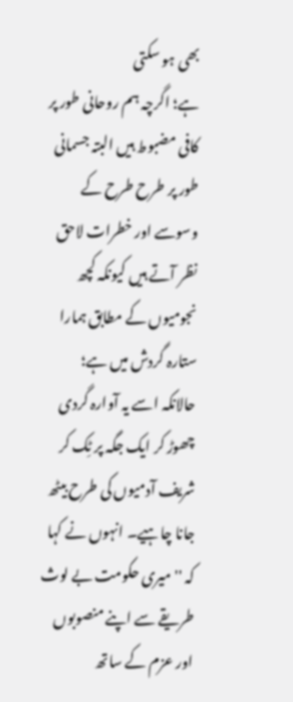بھی ہو سکتی
ہے؛ اگرچہ ہم روحانی طور پر کافی مضبوط ہیں البتہ جسمانی طور پر طرح طرح کے وسوسے اور خطرات لاحق نظر آتے ہیں کیونکہ کچھ نجومیوں کے مطابق ہمارا ستارہ گردش میں ہے؛ حالانکہ اسے یہ آوارہ گردی چھوڑ کر ایک جگہ پر ٹِک کر شریف آدمیوں کی طرح بیٹھ جانا چاہیے۔ انہوں نے کہا کہ ''میری حکومت بے لوث طریقے سے اپنے منصوبوں اور عزم کے ساتھ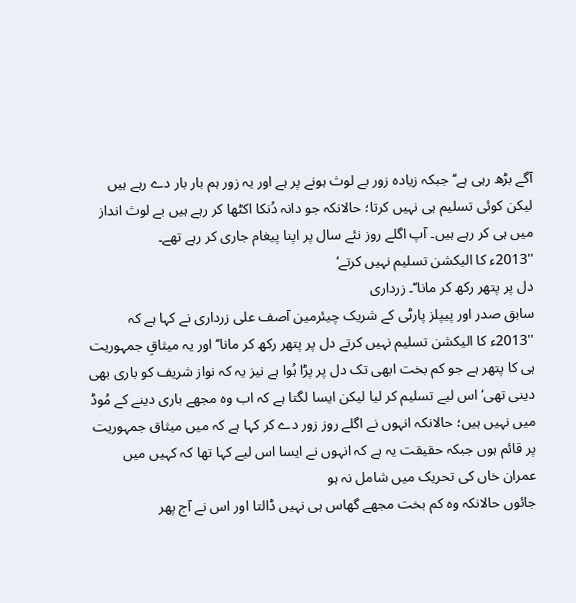آگے بڑھ رہی ہے‘‘ جبکہ زیادہ زور بے لوث ہونے پر ہے اور یہ زور ہم بار بار دے رہے ہیں لیکن کوئی تسلیم ہی نہیں کرتا؛ حالانکہ جو دانہ دُنکا اکٹھا کر رہے ہیں بے لوث انداز میں ہی کر رہے ہیں۔ آپ اگلے روز نئے سال پر اپنا پیغام جاری کر رہے تھے۔
''2013ء کا الیکشن تسلیم نہیں کرتے‘
دل پر پتھر رکھ کر مانا‘‘۔ زرداری
سابق صدر اور پیپلز پارٹی کے شریک چیئرمین آصف علی زرداری نے کہا ہے کہ ''2013ء کا الیکشن تسلیم نہیں کرتے دل پر پتھر رکھ کر مانا‘‘ اور یہ میثاقِ جمہوریت ہی کا پتھر ہے جو کم بخت ابھی تک دل پر پڑا ہُوا ہے نیز یہ کہ نواز شریف کو باری بھی دینی تھی‘ اس لیے تسلیم کر لیا لیکن ایسا لگتا ہے کہ اب وہ مجھے باری دینے کے مُوڈ میں نہیں ہیں؛ حالانکہ انہوں نے اگلے روز زور دے کر کہا ہے کہ میں میثاق جمہوریت پر قائم ہوں جبکہ حقیقت یہ ہے کہ انہوں نے ایسا اس لیے کہا تھا کہ کہیں میں عمران خاں کی تحریک میں شامل نہ ہو
جائوں حالانکہ وہ کم بخت مجھے گھاس ہی نہیں ڈالتا اور اس نے آج پھر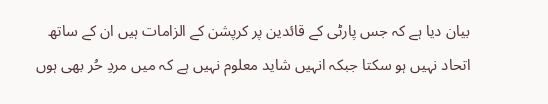بیان دیا ہے کہ جس پارٹی کے قائدین پر کرپشن کے الزامات ہیں ان کے ساتھ اتحاد نہیں ہو سکتا جبکہ انہیں شاید معلوم نہیں ہے کہ میں مردِ حُر بھی ہوں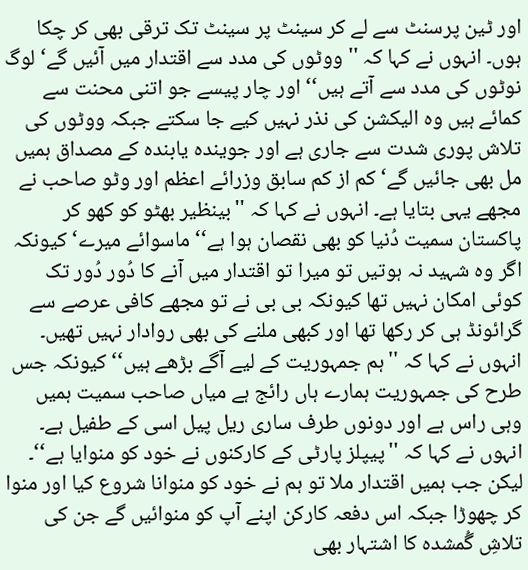اور ٹین پرسنٹ سے لے کر سینٹ پر سینٹ تک ترقی بھی کر چکا ہوں۔ انہوں نے کہا کہ ''ووٹوں کی مدد سے اقتدار میں آئیں گے‘ لوگ نوٹوں کی مدد سے آتے ہیں‘‘ اور چار پیسے جو اتنی محنت سے کمائے ہیں وہ الیکشن کی نذر نہیں کیے جا سکتے جبکہ ووٹوں کی تلاش پوری شدت سے جاری ہے اور جویندہ یابندہ کے مصداق ہمیں مل بھی جائیں گے‘ کم از کم سابق وزرائے اعظم اور وٹو صاحب نے مجھے یہی بتایا ہے۔ انہوں نے کہا کہ ''بینظیر بھٹو کو کھو کر پاکستان سمیت دُنیا کو بھی نقصان ہوا ہے‘‘ ماسوائے میرے‘ کیونکہ اگر وہ شہید نہ ہوتیں تو میرا تو اقتدار میں آنے کا دُور دُور تک کوئی امکان نہیں تھا کیونکہ بی بی نے تو مجھے کافی عرصے سے گرائونڈ ہی کر رکھا تھا اور کبھی ملنے کی بھی روادار نہیں تھیں۔ انہوں نے کہا کہ ''ہم جمہوریت کے لیے آگے بڑھے ہیں‘‘ کیونکہ جس طرح کی جمہوریت ہمارے ہاں رائج ہے میاں صاحب سمیت ہمیں وہی راس ہے اور دونوں طرف ساری ریل پیل اسی کے طفیل ہے۔ انہوں نے کہا کہ ''پیپلز پارٹی کے کارکنوں نے خود کو منوایا ہے‘‘۔ لیکن جب ہمیں اقتدار ملا تو ہم نے خود کو منوانا شروع کیا اور منوا کر چھوڑا جبکہ اس دفعہ کارکن اپنے آپ کو منوائیں گے جن کی تلاشِ گُمشدہ کا اشتہار بھی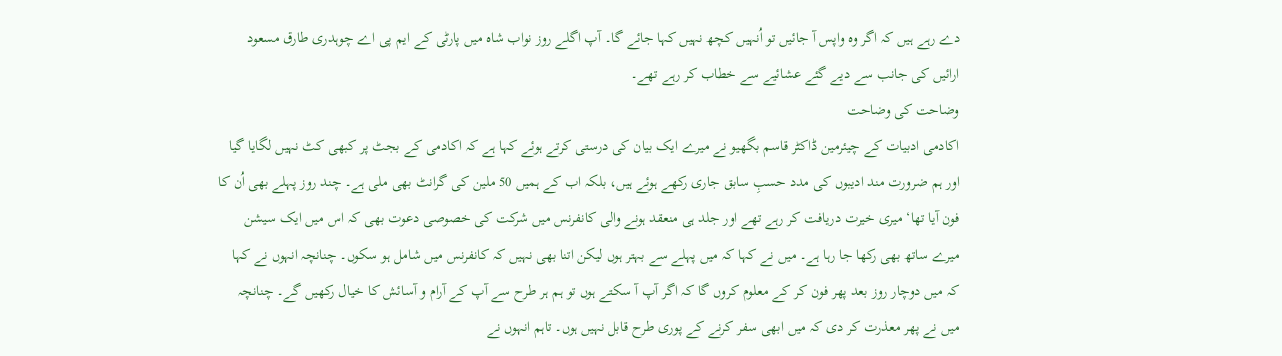دے رہے ہیں کہ اگر وہ واپس آ جائیں تو اُنہیں کچھ نہیں کہا جائے گا۔ آپ اگلے روز نواب شاہ میں پارٹی کے ایم پی اے چوہدری طارق مسعود ارائیں کی جانب سے دیے گئے عشائیے سے خطاب کر رہے تھے۔
وضاحت کی وضاحت
اکادمی ادبیات کے چیئرمین ڈاکٹر قاسم بگھیو نے میرے ایک بیان کی درستی کرتے ہوئے کہا ہے کہ اکادمی کے بجٹ پر کبھی کٹ نہیں لگایا گیا اور ہم ضرورت مند ادیبوں کی مدد حسبِ سابق جاری رکھے ہوئے ہیں، بلکہ اب کے ہمیں 50 ملین کی گرانٹ بھی ملی ہے۔ چند روز پہلے بھی اُن کا فون آیا تھا‘ میری خیرت دریافت کر رہے تھے اور جلد ہی منعقد ہونے والی کانفرنس میں شرکت کی خصوصی دعوت بھی کہ اس میں ایک سیشن میرے ساتھ بھی رکھا جا رہا ہے۔ میں نے کہا کہ میں پہلے سے بہتر ہوں لیکن اتنا بھی نہیں کہ کانفرنس میں شامل ہو سکوں۔ چنانچہ انہوں نے کہا کہ میں دوچار روز بعد پھر فون کر کے معلوم کروں گا کہ اگر آپ آ سکتے ہوں تو ہم ہر طرح سے آپ کے آرام و آسائش کا خیال رکھیں گے۔ چنانچہ میں نے پھر معذرت کر دی کہ میں ابھی سفر کرنے کے پوری طرح قابل نہیں ہوں۔ تاہم انہوں نے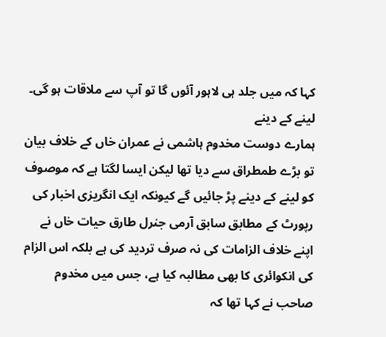کہا کہ میں جلد ہی لاہور آئوں گا تو آپ سے ملاقات ہو گی۔
لینے کے دینے
ہمارے دوست مخدوم ہاشمی نے عمران خاں کے خلاف بیان تو بڑے طمطراق سے دیا تھا لیکن ایسا لگتا ہے کہ موصوف کو لینے کے دینے پڑ جائیں گے کیونکہ ایک انگریزی اخبار کی رپورٹ کے مطابق سابق آرمی جنرل طارق حیات خاں نے اپنے خلاف الزامات کی نہ صرف تردید کی ہے بلکہ اس الزام کی انکوائری کا بھی مطالبہ کیا ہے، جس میں مخدوم صاحب نے کہا تھا کہ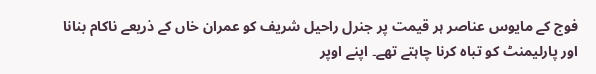فوج کے مایوس عناصر ہر قیمت پر جنرل راحیل شریف کو عمران خاں کے ذریعے ناکام بنانا اور پارلیمنٹ کو تباہ کرنا چاہتے تھے۔ اپنے اوپر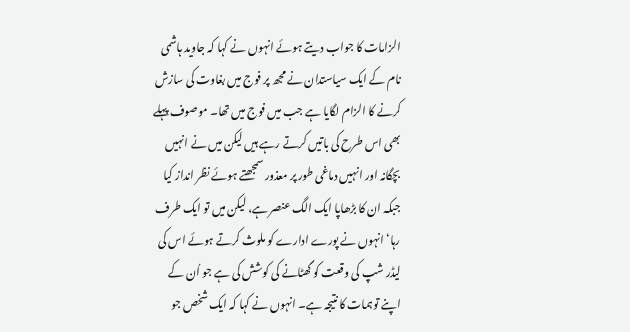الزامات کا جواب دیتے ہوئے انہوں نے کہا کہ جاوید ہاشمی نام کے ایک سیاستدان نے مجھ پر فوج میں بغاوت کی سازش کرنے کا الزام لگایا ہے جب میں فوج میں تھا۔ موصوف پہلے بھی اس طرح کی باتیں کرتے رہے ہیں لیکن میں نے انہیں بچگانہ اور انہیں دماغی طور پر معذور سمجھتے ہوئے نظر انداز کیا جبکہ ان کا بڑھاپا ایک الگ عنصر ہے، لیکن میں تو ایک طرف رہا‘ انہوں نے پورے ادارے کو ملوث کرتے ہوئے اس کی لیڈر شپ کی وقعت کو گھٹانے کی کوشش کی ہے جو اُن کے اپنے توہمات کا نتیجہ ہے۔ انہوں نے کہا کہ ایک شخص جو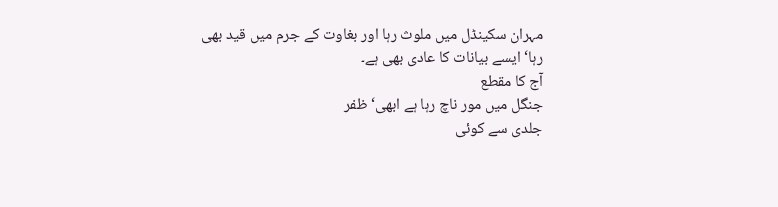مہران سکینڈل میں ملوث رہا اور بغاوت کے جرم میں قید بھی رہا‘ ایسے بیانات کا عادی بھی ہے۔
آج کا مقطع
جنگل میں مور ناچ رہا ہے ابھی‘ ظفر
جلدی سے کوئی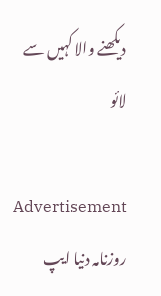دیکھنے والا کہیں سے لائو

Advertisement
روزنامہ دنیا ایپ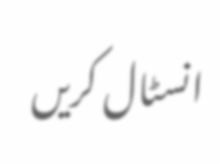انسٹال کریں